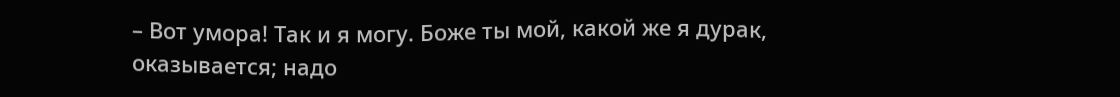– Вот умора! Так и я могу. Боже ты мой, какой же я дурак, оказывается; надо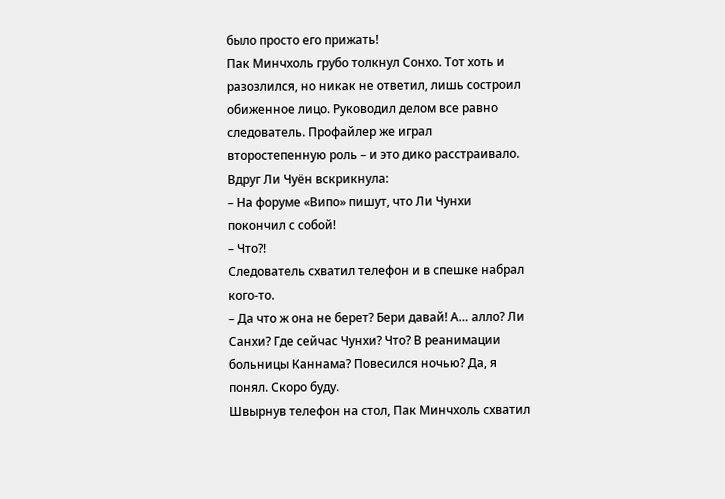было просто его прижать!
Пак Минчхоль грубо толкнул Сонхо. Тот хоть и разозлился, но никак не ответил, лишь состроил обиженное лицо. Руководил делом все равно следователь. Профайлер же играл второстепенную роль – и это дико расстраивало.
Вдруг Ли Чуён вскрикнула:
– На форуме «Випо» пишут, что Ли Чунхи покончил с собой!
– Что?!
Следователь схватил телефон и в спешке набрал кого-то.
– Да что ж она не берет? Бери давай! А… алло? Ли Санхи? Где сейчас Чунхи? Что? В реанимации больницы Каннама? Повесился ночью? Да, я понял. Скоро буду.
Швырнув телефон на стол, Пак Минчхоль схватил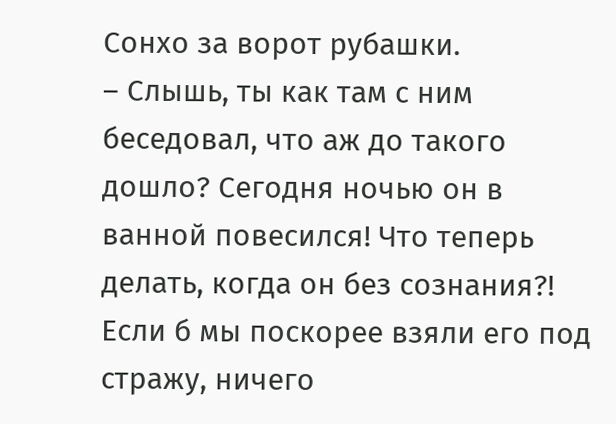Сонхо за ворот рубашки.
– Слышь, ты как там с ним беседовал, что аж до такого дошло? Сегодня ночью он в ванной повесился! Что теперь делать, когда он без сознания?! Если б мы поскорее взяли его под стражу, ничего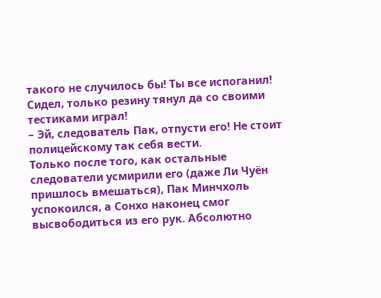такого не случилось бы! Ты все испоганил! Сидел, только резину тянул да со своими тестиками играл!
– Эй, следователь Пак, отпусти его! Не стоит полицейскому так себя вести.
Только после того, как остальные следователи усмирили его (даже Ли Чуён пришлось вмешаться), Пак Минчхоль успокоился, а Сонхо наконец смог высвободиться из его рук. Абсолютно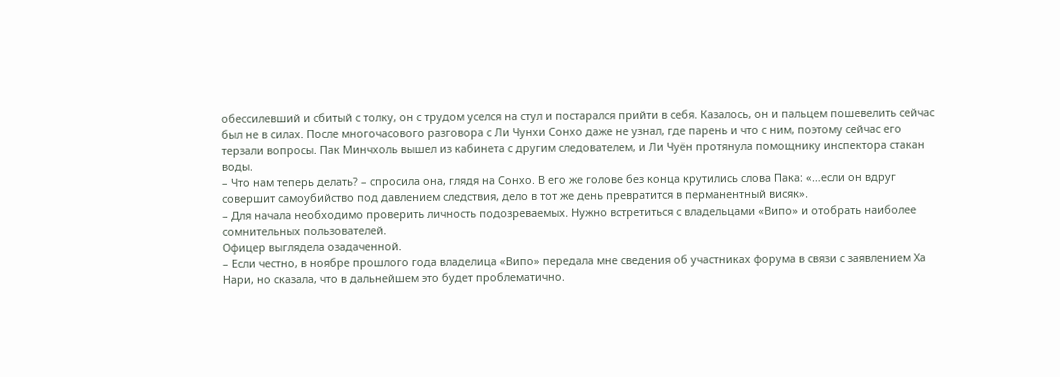обессилевший и сбитый с толку, он с трудом уселся на стул и постарался прийти в себя. Казалось, он и пальцем пошевелить сейчас был не в силах. После многочасового разговора с Ли Чунхи Сонхо даже не узнал, где парень и что с ним, поэтому сейчас его терзали вопросы. Пак Минчхоль вышел из кабинета с другим следователем, и Ли Чуён протянула помощнику инспектора стакан воды.
– Что нам теперь делать? – спросила она, глядя на Сонхо. В его же голове без конца крутились слова Пака: «…если он вдруг совершит самоубийство под давлением следствия, дело в тот же день превратится в перманентный висяк».
– Для начала необходимо проверить личность подозреваемых. Нужно встретиться с владельцами «Випо» и отобрать наиболее сомнительных пользователей.
Офицер выглядела озадаченной.
– Если честно, в ноябре прошлого года владелица «Випо» передала мне сведения об участниках форума в связи с заявлением Ха Нари, но сказала, что в дальнейшем это будет проблематично.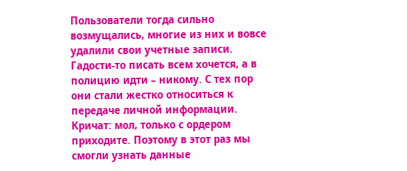Пользователи тогда сильно возмущались, многие из них и вовсе удалили свои учетные записи. Гадости-то писать всем хочется, а в полицию идти – никому. С тех пор они стали жестко относиться к передаче личной информации. Кричат: мол, только с ордером приходите. Поэтому в этот раз мы смогли узнать данные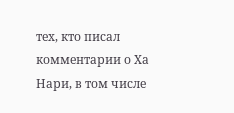тех, кто писал комментарии о Ха Нари, в том числе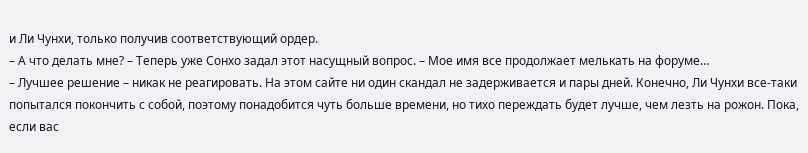и Ли Чунхи, только получив соответствующий ордер.
– А что делать мне? – Теперь уже Сонхо задал этот насущный вопрос. – Мое имя все продолжает мелькать на форуме…
– Лучшее решение – никак не реагировать. На этом сайте ни один скандал не задерживается и пары дней. Конечно, Ли Чунхи все-таки попытался покончить с собой, поэтому понадобится чуть больше времени, но тихо переждать будет лучше, чем лезть на рожон. Пока, если вас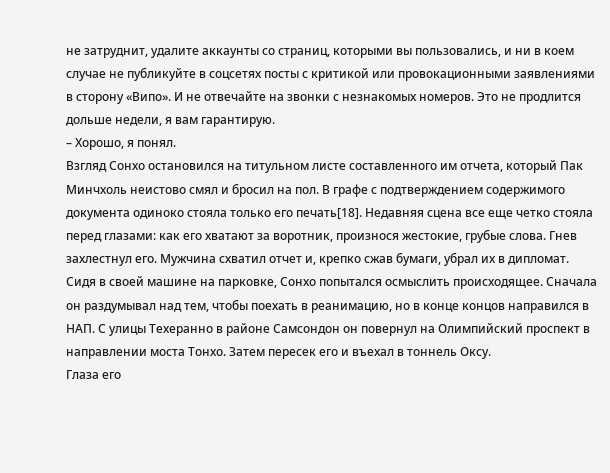не затруднит, удалите аккаунты со страниц, которыми вы пользовались, и ни в коем случае не публикуйте в соцсетях посты с критикой или провокационными заявлениями в сторону «Випо». И не отвечайте на звонки с незнакомых номеров. Это не продлится дольше недели, я вам гарантирую.
– Хорошо, я понял.
Взгляд Сонхо остановился на титульном листе составленного им отчета, который Пак Минчхоль неистово смял и бросил на пол. В графе с подтверждением содержимого документа одиноко стояла только его печать[18]. Недавняя сцена все еще четко стояла перед глазами: как его хватают за воротник, произнося жестокие, грубые слова. Гнев захлестнул его. Мужчина схватил отчет и, крепко сжав бумаги, убрал их в дипломат.
Сидя в своей машине на парковке, Сонхо попытался осмыслить происходящее. Сначала он раздумывал над тем, чтобы поехать в реанимацию, но в конце концов направился в НАП. С улицы Техеранно в районе Самсондон он повернул на Олимпийский проспект в направлении моста Тонхо. Затем пересек его и въехал в тоннель Оксу.
Глаза его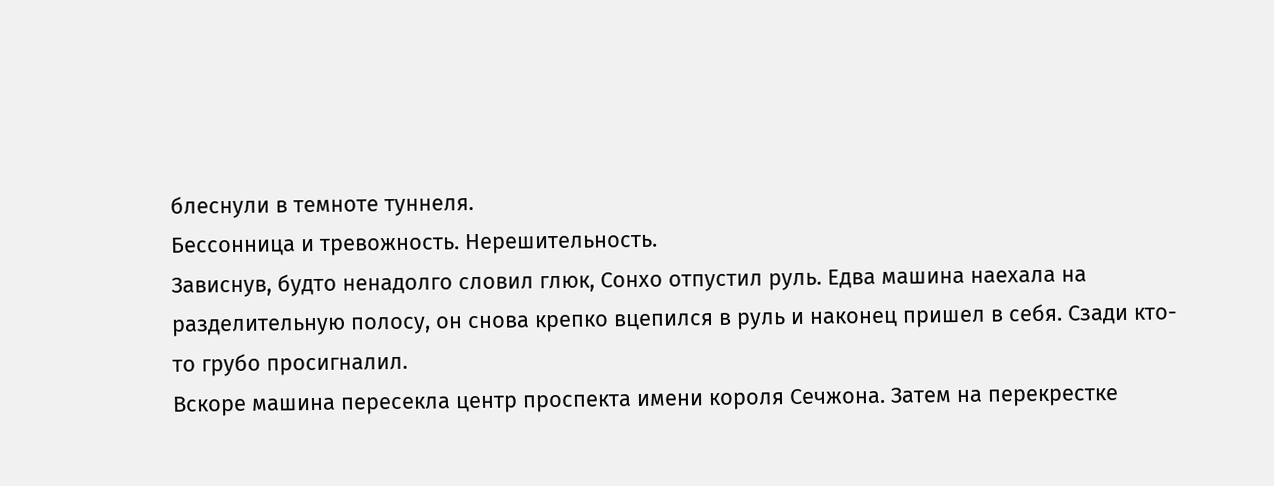блеснули в темноте туннеля.
Бессонница и тревожность. Нерешительность.
Зависнув, будто ненадолго словил глюк, Сонхо отпустил руль. Едва машина наехала на разделительную полосу, он снова крепко вцепился в руль и наконец пришел в себя. Сзади кто-то грубо просигналил.
Вскоре машина пересекла центр проспекта имени короля Сечжона. Затем на перекрестке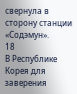свернула в сторону станции «Содэмун».
18
В Республике Корея для заверения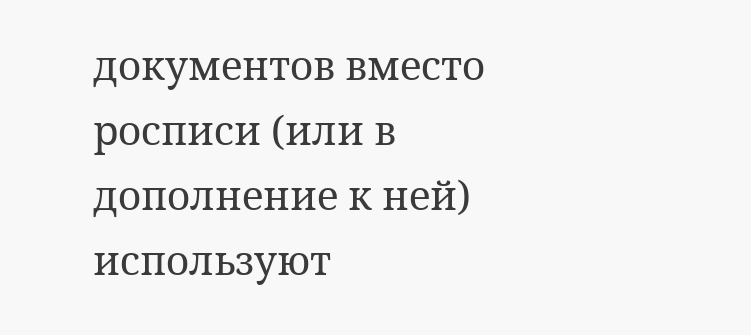документов вместо росписи (или в дополнение к ней) используют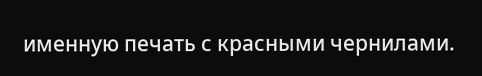именную печать с красными чернилами.